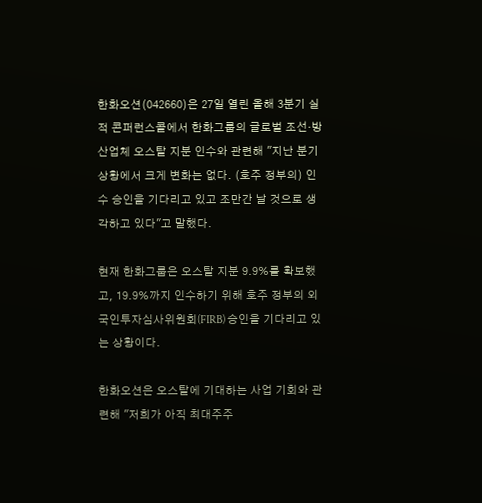한화오션(042660)은 27일 열린 올해 3분기 실적 콘퍼런스콜에서 한화그룹의 글로벌 조선·방산업체 오스탈 지분 인수와 관련해 "지난 분기 상황에서 크게 변화는 없다. (호주 정부의) 인수 승인을 기다리고 있고 조만간 날 것으로 생각하고 있다"고 말했다.

현재 한화그룹은 오스탈 지분 9.9%를 확보했고, 19.9%까지 인수하기 위해 호주 정부의 외국인투자심사위원회(FIRB) 승인을 기다리고 있는 상황이다.

한화오션은 오스탈에 기대하는 사업 기회와 관련해 "저희가 아직 최대주주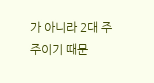가 아니라 2대 주주이기 때문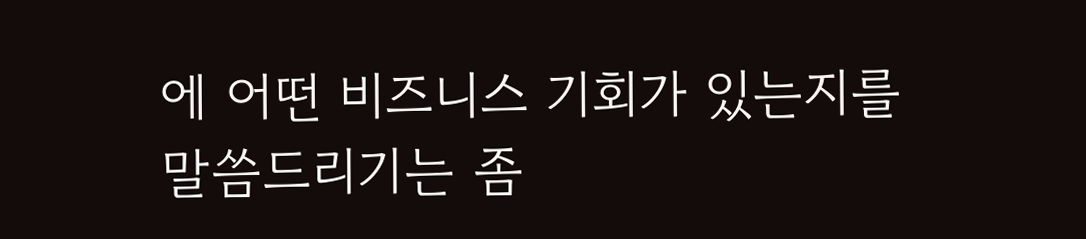에 어떤 비즈니스 기회가 있는지를 말씀드리기는 좀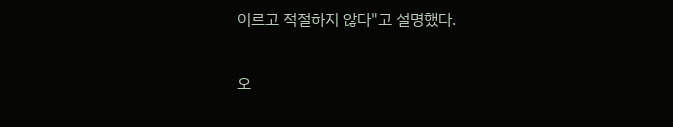이르고 적절하지 않다"고 설명했다.

오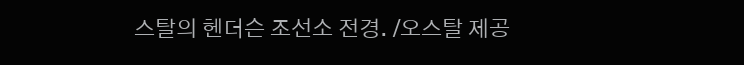스탈의 헨더슨 조선소 전경. /오스탈 제공